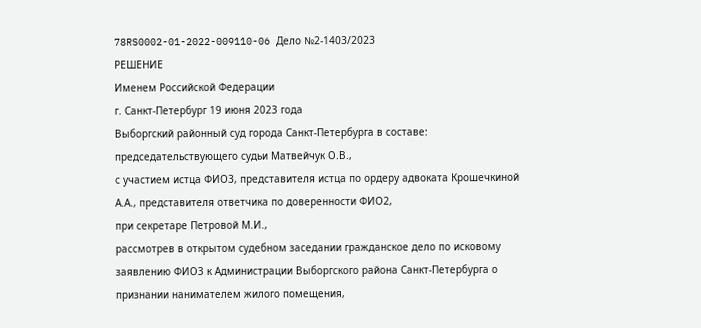78RS0002-01-2022-009110-06 Дело №2-1403/2023
РЕШЕНИЕ
Именем Российской Федерации
г. Санкт-Петербург 19 июня 2023 года
Выборгский районный суд города Санкт-Петербурга в составе:
председательствующего судьи Матвейчук О.В.,
с участием истца ФИО3, представителя истца по ордеру адвоката Крошечкиной А.А., представителя ответчика по доверенности ФИО2,
при секретаре Петровой М.И.,
рассмотрев в открытом судебном заседании гражданское дело по исковому заявлению ФИО3 к Администрации Выборгского района Санкт-Петербурга о признании нанимателем жилого помещения,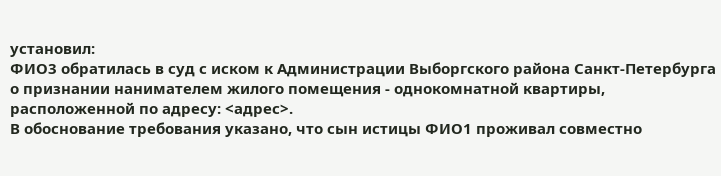установил:
ФИО3 обратилась в суд с иском к Администрации Выборгского района Санкт-Петербурга о признании нанимателем жилого помещения - однокомнатной квартиры, расположенной по адресу: <адрес>.
В обоснование требования указано, что сын истицы ФИО1 проживал совместно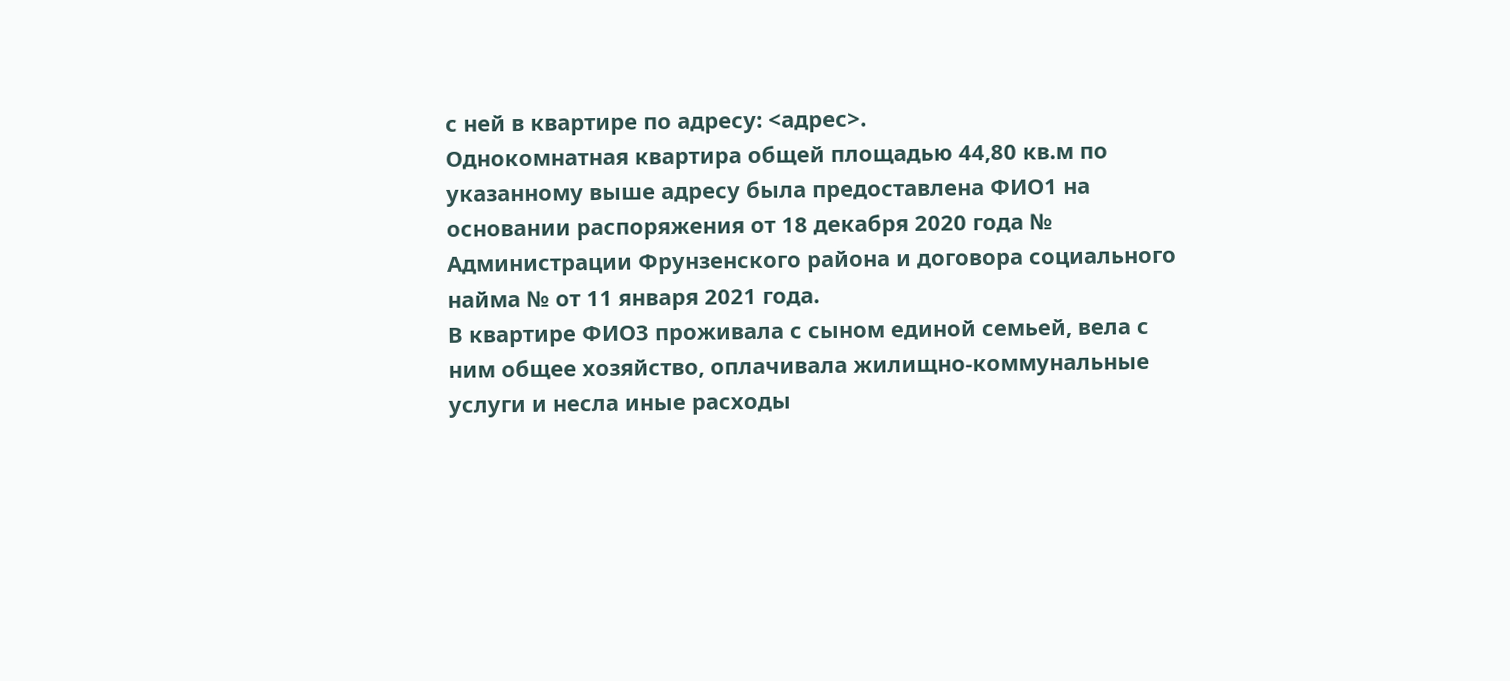с ней в квартире по адресу: <адрес>.
Однокомнатная квартира общей площадью 44,80 кв.м по указанному выше адресу была предоставлена ФИО1 на основании распоряжения от 18 декабря 2020 года № Администрации Фрунзенского района и договора социального найма № от 11 января 2021 года.
В квартире ФИО3 проживала с сыном единой семьей, вела с ним общее хозяйство, оплачивала жилищно-коммунальные услуги и несла иные расходы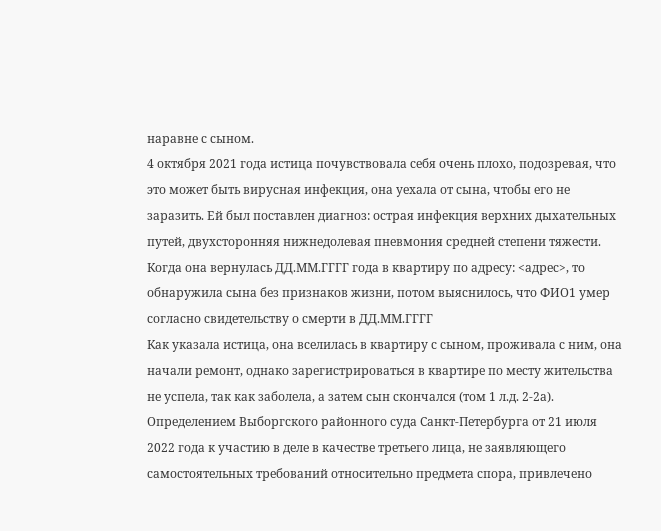наравне с сыном.
4 октября 2021 года истица почувствовала себя очень плохо, подозревая, что это может быть вирусная инфекция, она уехала от сына, чтобы его не заразить. Ей был поставлен диагноз: острая инфекция верхних дыхательных путей, двухсторонняя нижнедолевая пневмония средней степени тяжести. Когда она вернулась ДД.ММ.ГГГГ года в квартиру по адресу: <адрес>, то обнаружила сына без признаков жизни, потом выяснилось, что ФИО1 умер согласно свидетельству о смерти в ДД.ММ.ГГГГ
Как указала истица, она вселилась в квартиру с сыном, проживала с ним, она начали ремонт, однако зарегистрироваться в квартире по месту жительства не успела, так как заболела, а затем сын скончался (том 1 л.д. 2-2а).
Определением Выборгского районного суда Санкт-Петербурга от 21 июля 2022 года к участию в деле в качестве третьего лица, не заявляющего самостоятельных требований относительно предмета спора, привлечено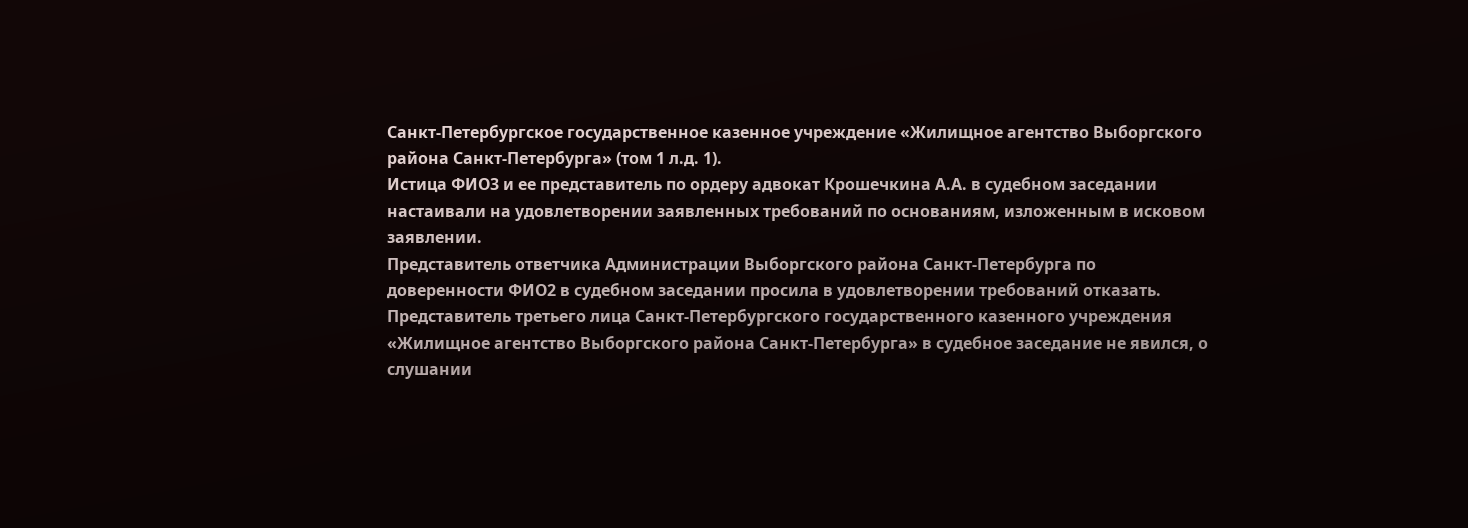Санкт-Петербургское государственное казенное учреждение «Жилищное агентство Выборгского района Санкт-Петербурга» (том 1 л.д. 1).
Истица ФИО3 и ее представитель по ордеру адвокат Крошечкина А.А. в судебном заседании настаивали на удовлетворении заявленных требований по основаниям, изложенным в исковом заявлении.
Представитель ответчика Администрации Выборгского района Санкт-Петербурга по доверенности ФИО2 в судебном заседании просила в удовлетворении требований отказать.
Представитель третьего лица Санкт-Петербургского государственного казенного учреждения «Жилищное агентство Выборгского района Санкт-Петербурга» в судебное заседание не явился, о слушании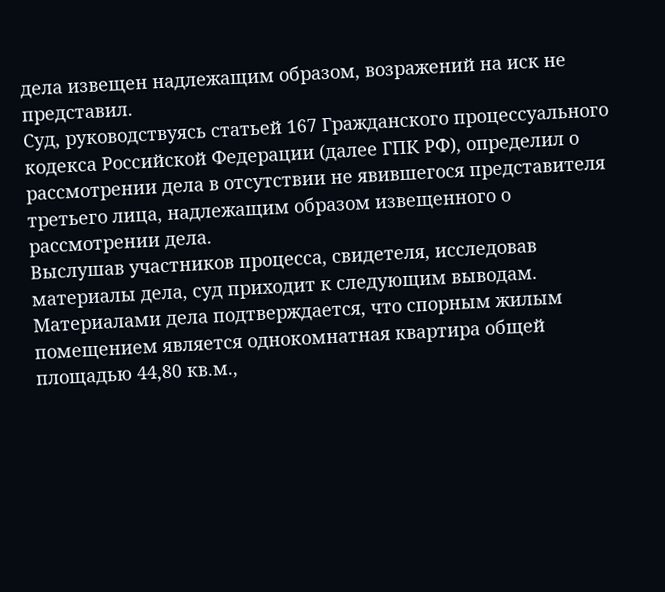дела извещен надлежащим образом, возражений на иск не представил.
Суд, руководствуясь статьей 167 Гражданского процессуального кодекса Российской Федерации (далее ГПК РФ), определил о рассмотрении дела в отсутствии не явившегося представителя третьего лица, надлежащим образом извещенного о рассмотрении дела.
Выслушав участников процесса, свидетеля, исследовав материалы дела, суд приходит к следующим выводам.
Материалами дела подтверждается, что спорным жилым помещением является однокомнатная квартира общей площадью 44,80 кв.м.,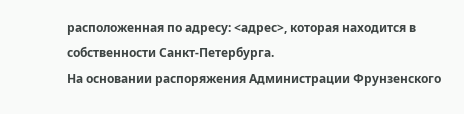расположенная по адресу: <адрес>, которая находится в собственности Санкт-Петербурга.
На основании распоряжения Администрации Фрунзенского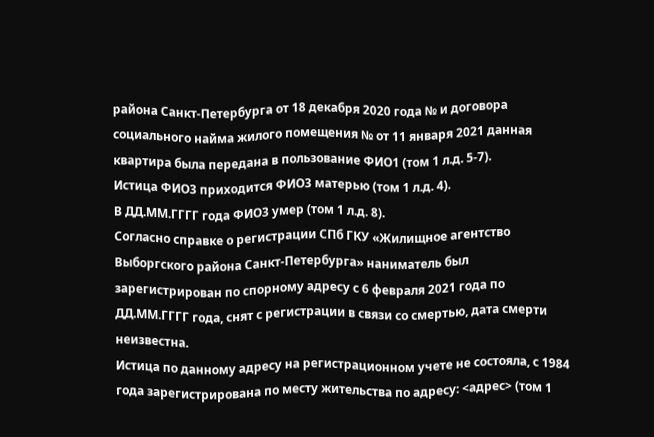района Санкт-Петербурга от 18 декабря 2020 года № и договора социального найма жилого помещения № от 11 января 2021 данная квартира была передана в пользование ФИО1 (том 1 л.д. 5-7).
Истица ФИО3 приходится ФИО3 матерью (том 1 л.д. 4).
В ДД.ММ.ГГГГ года ФИО3 умер (том 1 л.д. 8).
Согласно справке о регистрации СПб ГКУ «Жилищное агентство Выборгского района Санкт-Петербурга» наниматель был зарегистрирован по спорному адресу с 6 февраля 2021 года по ДД.ММ.ГГГГ года, снят с регистрации в связи со смертью, дата смерти неизвестна.
Истица по данному адресу на регистрационном учете не состояла, с 1984 года зарегистрирована по месту жительства по адресу: <адрес> (том 1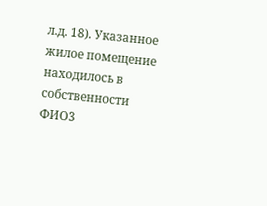л.д. 18). Указанное жилое помещение находилось в собственности ФИО3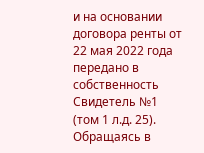и на основании договора ренты от 22 мая 2022 года передано в собственность Свидетель №1 (том 1 л.д. 25).
Обращаясь в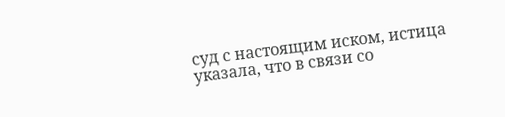суд с настоящим иском, истица указала, что в связи со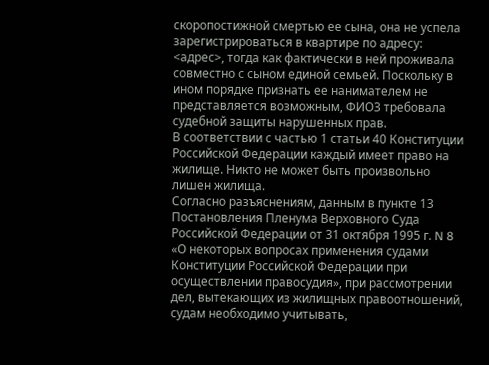скоропостижной смертью ее сына, она не успела зарегистрироваться в квартире по адресу: <адрес>, тогда как фактически в ней проживала совместно с сыном единой семьей. Поскольку в ином порядке признать ее нанимателем не представляется возможным, ФИО3 требовала судебной защиты нарушенных прав.
В соответствии с частью 1 статьи 40 Конституции Российской Федерации каждый имеет право на жилище. Никто не может быть произвольно лишен жилища.
Согласно разъяснениям, данным в пункте 13 Постановления Пленума Верховного Суда Российской Федерации от 31 октября 1995 г. N 8 «О некоторых вопросах применения судами Конституции Российской Федерации при осуществлении правосудия», при рассмотрении дел, вытекающих из жилищных правоотношений, судам необходимо учитывать,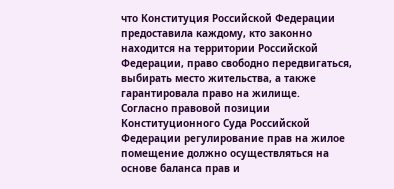что Конституция Российской Федерации предоставила каждому, кто законно находится на территории Российской Федерации, право свободно передвигаться, выбирать место жительства, а также гарантировала право на жилище.
Согласно правовой позиции Конституционного Суда Российской Федерации регулирование прав на жилое помещение должно осуществляться на основе баланса прав и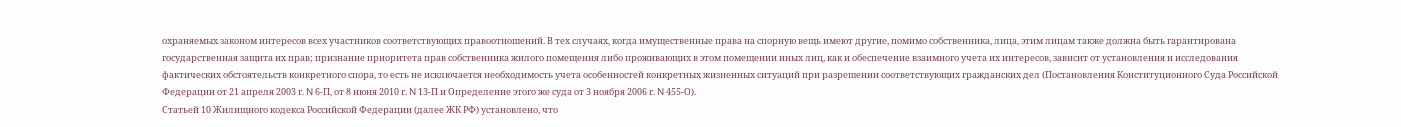охраняемых законом интересов всех участников соответствующих правоотношений. В тех случаях, когда имущественные права на спорную вещь имеют другие, помимо собственника, лица, этим лицам также должна быть гарантирована государственная защита их прав; признание приоритета прав собственника жилого помещения либо проживающих в этом помещении иных лиц, как и обеспечение взаимного учета их интересов, зависит от установления и исследования фактических обстоятельств конкретного спора, то есть не исключается необходимость учета особенностей конкретных жизненных ситуаций при разрешении соответствующих гражданских дел (Постановления Конституционного Суда Российской Федерации от 21 апреля 2003 г. N 6-П, от 8 июня 2010 г. N 13-П и Определение этого же суда от 3 ноября 2006 г. N 455-О).
Статьей 10 Жилищного кодекса Российской Федерации (далее ЖК РФ) установлено, что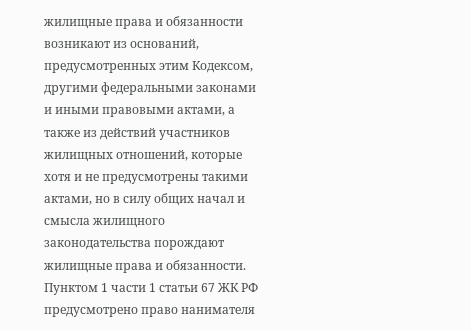жилищные права и обязанности возникают из оснований, предусмотренных этим Кодексом, другими федеральными законами и иными правовыми актами, а также из действий участников жилищных отношений, которые хотя и не предусмотрены такими актами, но в силу общих начал и смысла жилищного законодательства порождают жилищные права и обязанности.
Пунктом 1 части 1 статьи 67 ЖК РФ предусмотрено право нанимателя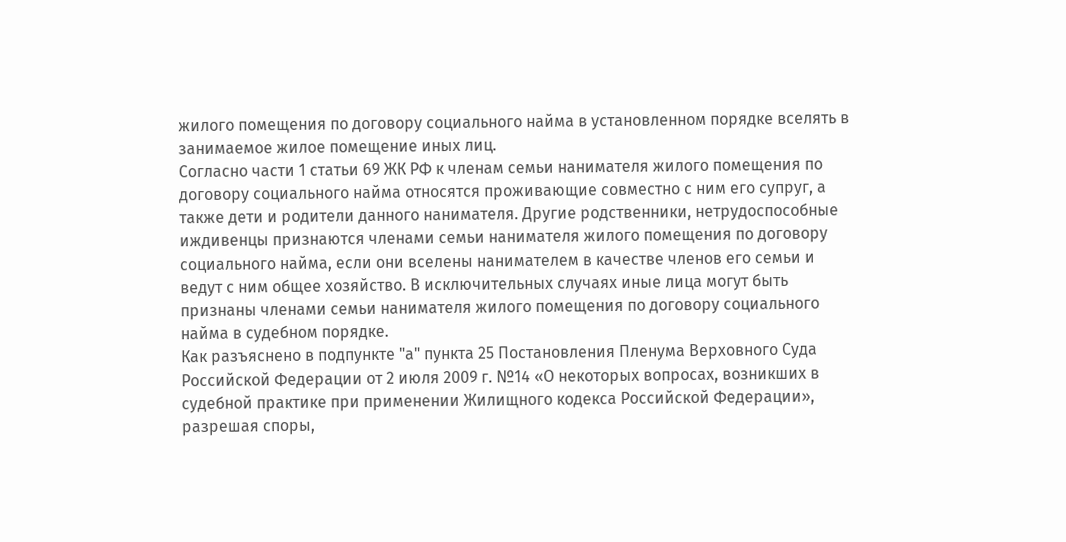жилого помещения по договору социального найма в установленном порядке вселять в занимаемое жилое помещение иных лиц.
Согласно части 1 статьи 69 ЖК РФ к членам семьи нанимателя жилого помещения по договору социального найма относятся проживающие совместно с ним его супруг, а также дети и родители данного нанимателя. Другие родственники, нетрудоспособные иждивенцы признаются членами семьи нанимателя жилого помещения по договору социального найма, если они вселены нанимателем в качестве членов его семьи и ведут с ним общее хозяйство. В исключительных случаях иные лица могут быть признаны членами семьи нанимателя жилого помещения по договору социального найма в судебном порядке.
Как разъяснено в подпункте "а" пункта 25 Постановления Пленума Верховного Суда Российской Федерации от 2 июля 2009 г. №14 «О некоторых вопросах, возникших в судебной практике при применении Жилищного кодекса Российской Федерации», разрешая споры,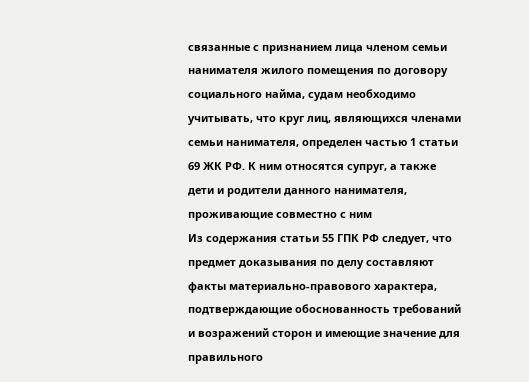связанные с признанием лица членом семьи нанимателя жилого помещения по договору социального найма, судам необходимо учитывать, что круг лиц, являющихся членами семьи нанимателя, определен частью 1 статьи 69 ЖК РФ. К ним относятся супруг, а также дети и родители данного нанимателя, проживающие совместно с ним
Из содержания статьи 55 ГПК РФ следует, что предмет доказывания по делу составляют факты материально-правового характера, подтверждающие обоснованность требований и возражений сторон и имеющие значение для правильного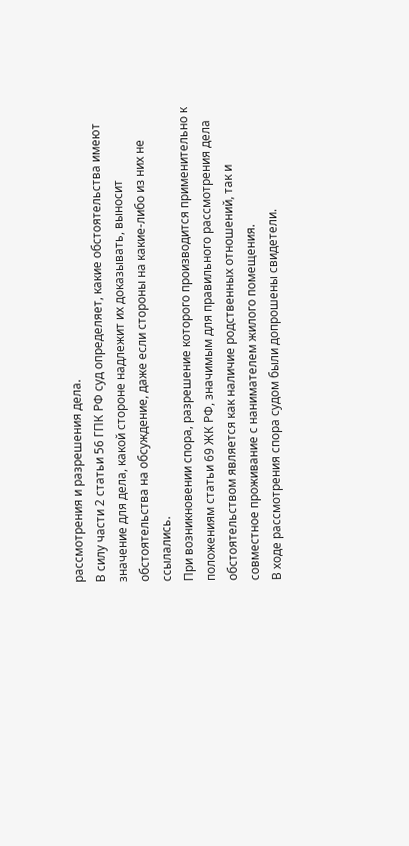рассмотрения и разрешения дела.
В силу части 2 статьи 56 ГПК РФ суд определяет, какие обстоятельства имеют значение для дела, какой стороне надлежит их доказывать, выносит обстоятельства на обсуждение, даже если стороны на какие-либо из них не ссылались.
При возникновении спора, разрешение которого производится применительно к положениям статьи 69 ЖК РФ, значимым для правильного рассмотрения дела обстоятельством является как наличие родственных отношений, так и совместное проживание с нанимателем жилого помещения.
В ходе рассмотрения спора судом были допрошены свидетели.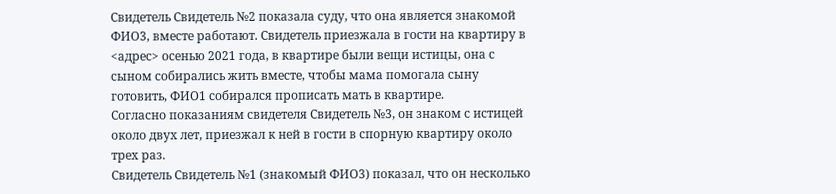Свидетель Свидетель №2 показала суду, что она является знакомой ФИО3, вместе работают. Свидетель приезжала в гости на квартиру в <адрес> осенью 2021 года, в квартире были вещи истицы, она с сыном собирались жить вместе, чтобы мама помогала сыну готовить, ФИО1 собирался прописать мать в квартире.
Согласно показаниям свидетеля Свидетель №3, он знаком с истицей около двух лет, приезжал к ней в гости в спорную квартиру около трех раз.
Свидетель Свидетель №1 (знакомый ФИО3) показал, что он несколько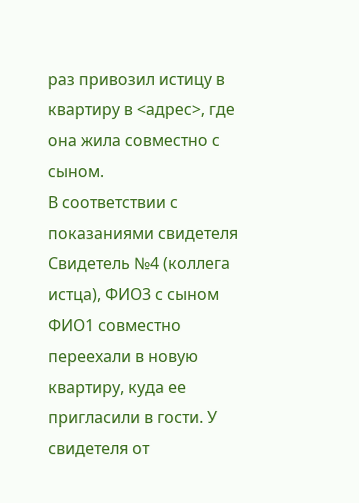раз привозил истицу в квартиру в <адрес>, где она жила совместно с сыном.
В соответствии с показаниями свидетеля Свидетель №4 (коллега истца), ФИО3 с сыном ФИО1 совместно переехали в новую квартиру, куда ее пригласили в гости. У свидетеля от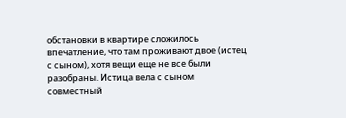обстановки в квартире сложилось впечатление, что там проживают двое (истец с сыном), хотя вещи еще не все были разобраны. Истица вела с сыном совместный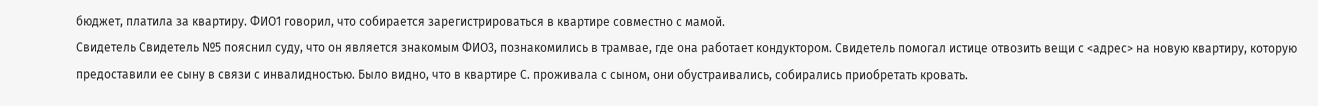бюджет, платила за квартиру. ФИО1 говорил, что собирается зарегистрироваться в квартире совместно с мамой.
Свидетель Свидетель №5 пояснил суду, что он является знакомым ФИО3, познакомились в трамвае, где она работает кондуктором. Свидетель помогал истице отвозить вещи с <адрес> на новую квартиру, которую предоставили ее сыну в связи с инвалидностью. Было видно, что в квартире С. проживала с сыном, они обустраивались, собирались приобретать кровать.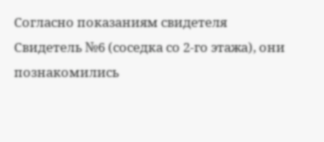Согласно показаниям свидетеля Свидетель №6 (соседка со 2-го этажа), они познакомились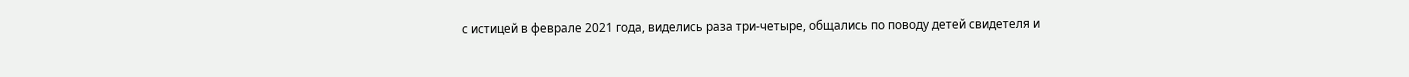с истицей в феврале 2021 года, виделись раза три-четыре, общались по поводу детей свидетеля и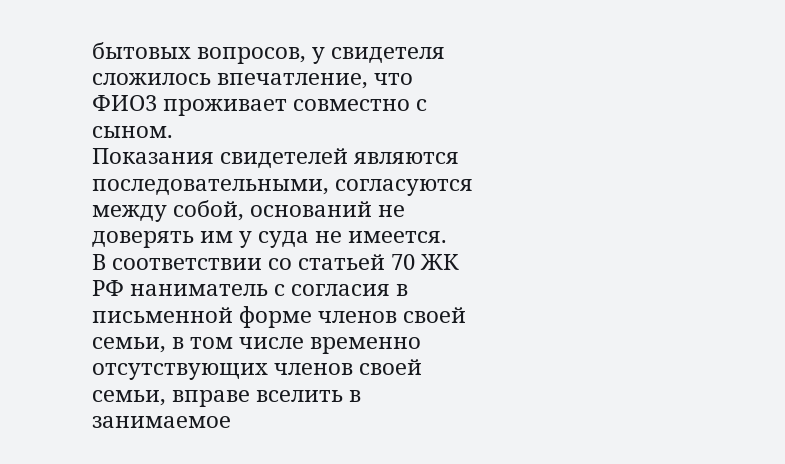бытовых вопросов, у свидетеля сложилось впечатление, что ФИО3 проживает совместно с сыном.
Показания свидетелей являются последовательными, согласуются между собой, оснований не доверять им у суда не имеется.
В соответствии со статьей 70 ЖК РФ наниматель с согласия в письменной форме членов своей семьи, в том числе временно отсутствующих членов своей семьи, вправе вселить в занимаемое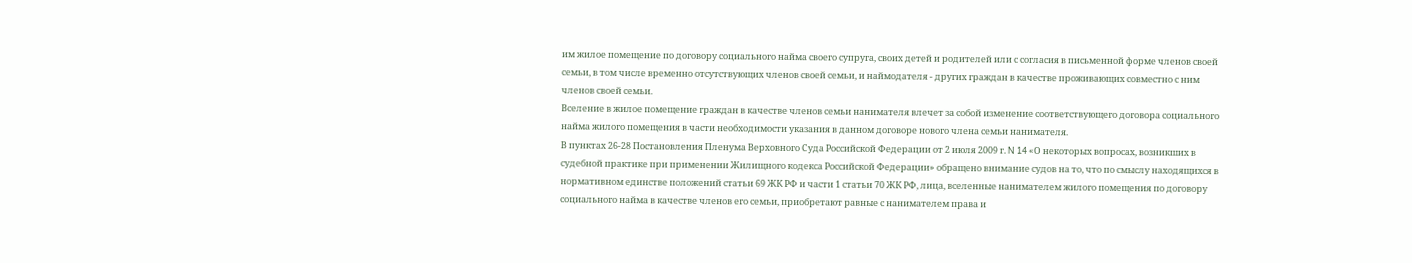им жилое помещение по договору социального найма своего супруга, своих детей и родителей или с согласия в письменной форме членов своей семьи, в том числе временно отсутствующих членов своей семьи, и наймодателя - других граждан в качестве проживающих совместно с ним членов своей семьи.
Вселение в жилое помещение граждан в качестве членов семьи нанимателя влечет за собой изменение соответствующего договора социального найма жилого помещения в части необходимости указания в данном договоре нового члена семьи нанимателя.
В пунктах 26-28 Постановления Пленума Верховного Суда Российской Федерации от 2 июля 2009 г. N 14 «О некоторых вопросах, возникших в судебной практике при применении Жилищного кодекса Российской Федерации» обращено внимание судов на то, что по смыслу находящихся в нормативном единстве положений статьи 69 ЖК РФ и части 1 статьи 70 ЖК РФ, лица, вселенные нанимателем жилого помещения по договору социального найма в качестве членов его семьи, приобретают равные с нанимателем права и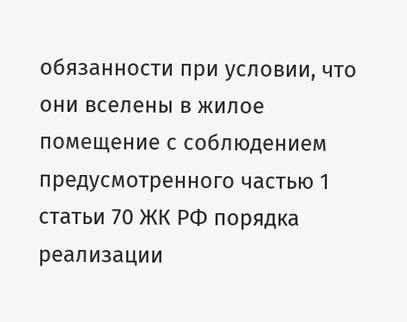обязанности при условии, что они вселены в жилое помещение с соблюдением предусмотренного частью 1 статьи 70 ЖК РФ порядка реализации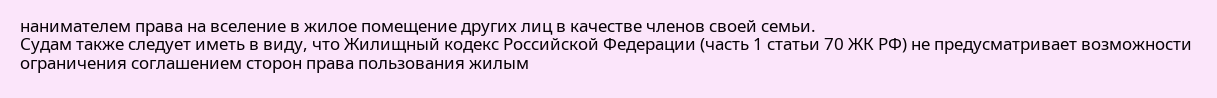нанимателем права на вселение в жилое помещение других лиц в качестве членов своей семьи.
Судам также следует иметь в виду, что Жилищный кодекс Российской Федерации (часть 1 статьи 70 ЖК РФ) не предусматривает возможности ограничения соглашением сторон права пользования жилым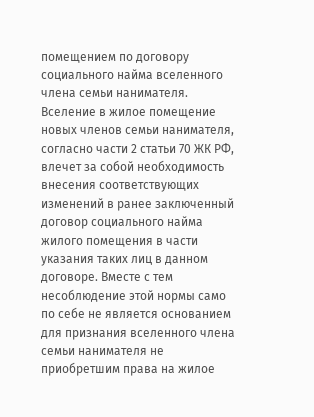помещением по договору социального найма вселенного члена семьи нанимателя.
Вселение в жилое помещение новых членов семьи нанимателя, согласно части 2 статьи 70 ЖК РФ, влечет за собой необходимость внесения соответствующих изменений в ранее заключенный договор социального найма жилого помещения в части указания таких лиц в данном договоре. Вместе с тем несоблюдение этой нормы само по себе не является основанием для признания вселенного члена семьи нанимателя не приобретшим права на жилое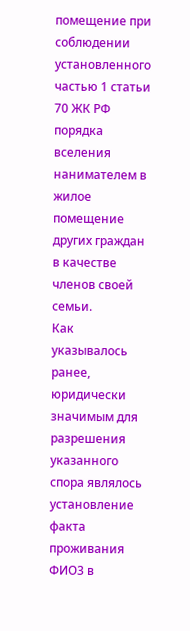помещение при соблюдении установленного частью 1 статьи 70 ЖК РФ порядка вселения нанимателем в жилое помещение других граждан в качестве членов своей семьи.
Как указывалось ранее, юридически значимым для разрешения указанного спора являлось установление факта проживания ФИО3 в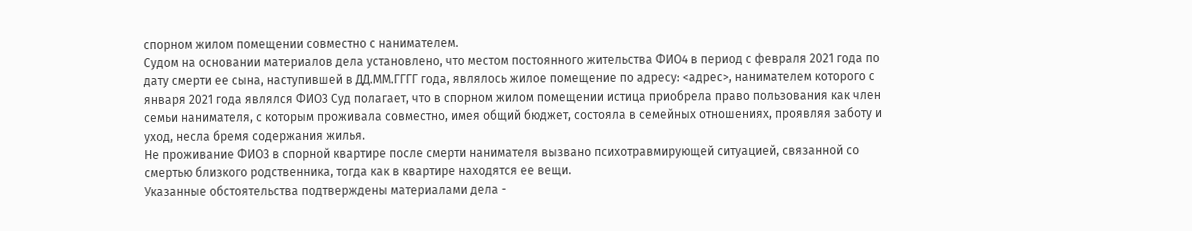спорном жилом помещении совместно с нанимателем.
Судом на основании материалов дела установлено, что местом постоянного жительства ФИО4 в период с февраля 2021 года по дату смерти ее сына, наступившей в ДД.ММ.ГГГГ года, являлось жилое помещение по адресу: <адрес>, нанимателем которого с января 2021 года являлся ФИО3 Суд полагает, что в спорном жилом помещении истица приобрела право пользования как член семьи нанимателя, с которым проживала совместно, имея общий бюджет, состояла в семейных отношениях, проявляя заботу и уход, несла бремя содержания жилья.
Не проживание ФИО3 в спорной квартире после смерти нанимателя вызвано психотравмирующей ситуацией, связанной со смертью близкого родственника, тогда как в квартире находятся ее вещи.
Указанные обстоятельства подтверждены материалами дела -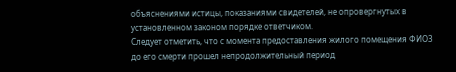объяснениями истицы, показаниями свидетелей, не опровергнутых в установленном законом порядке ответчиком.
Следует отметить, что с момента предоставления жилого помещения ФИО3 до его смерти прошел непродолжительный период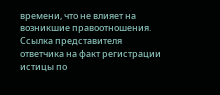времени, что не влияет на возникшие правоотношения.
Ссылка представителя ответчика на факт регистрации истицы по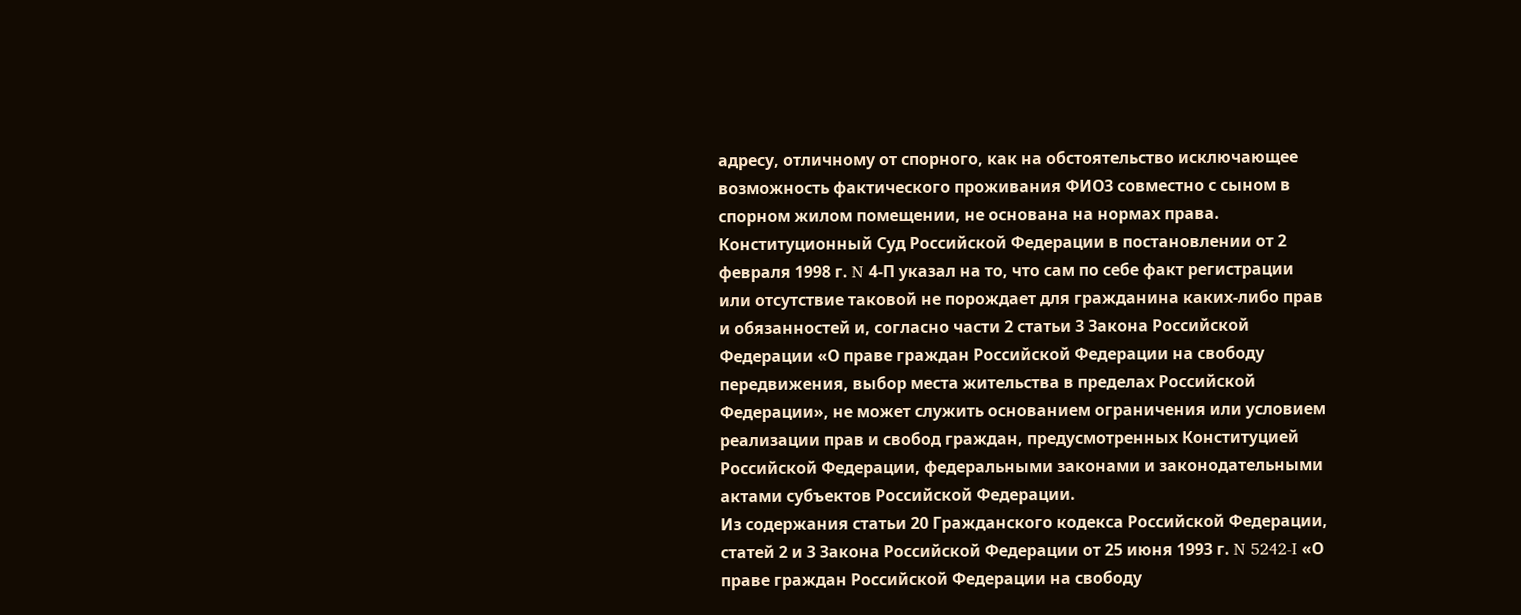адресу, отличному от спорного, как на обстоятельство исключающее возможность фактического проживания ФИО3 совместно с сыном в спорном жилом помещении, не основана на нормах права.
Конституционный Суд Российской Федерации в постановлении от 2 февраля 1998 г. N 4-П указал на то, что сам по себе факт регистрации или отсутствие таковой не порождает для гражданина каких-либо прав и обязанностей и, согласно части 2 статьи 3 Закона Российской Федерации «О праве граждан Российской Федерации на свободу передвижения, выбор места жительства в пределах Российской Федерации», не может служить основанием ограничения или условием реализации прав и свобод граждан, предусмотренных Конституцией Российской Федерации, федеральными законами и законодательными актами субъектов Российской Федерации.
Из содержания статьи 20 Гражданского кодекса Российской Федерации, статей 2 и 3 Закона Российской Федерации от 25 июня 1993 г. N 5242-I «О праве граждан Российской Федерации на свободу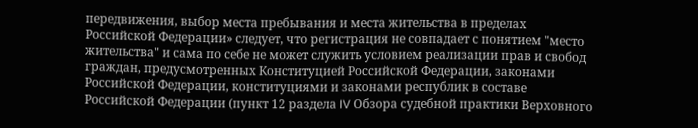передвижения, выбор места пребывания и места жительства в пределах Российской Федерации» следует, что регистрация не совпадает с понятием "место жительства" и сама по себе не может служить условием реализации прав и свобод граждан, предусмотренных Конституцией Российской Федерации, законами Российской Федерации, конституциями и законами республик в составе Российской Федерации (пункт 12 раздела IV Обзора судебной практики Верховного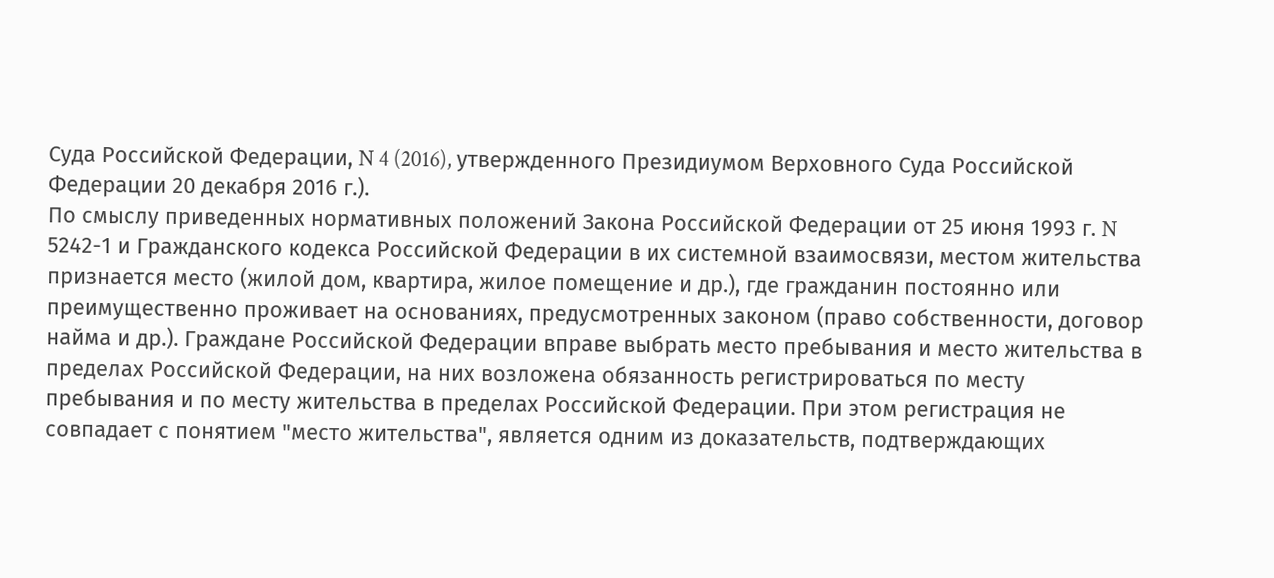Суда Российской Федерации, N 4 (2016), утвержденного Президиумом Верховного Суда Российской Федерации 20 декабря 2016 г.).
По смыслу приведенных нормативных положений Закона Российской Федерации от 25 июня 1993 г. N 5242-1 и Гражданского кодекса Российской Федерации в их системной взаимосвязи, местом жительства признается место (жилой дом, квартира, жилое помещение и др.), где гражданин постоянно или преимущественно проживает на основаниях, предусмотренных законом (право собственности, договор найма и др.). Граждане Российской Федерации вправе выбрать место пребывания и место жительства в пределах Российской Федерации, на них возложена обязанность регистрироваться по месту пребывания и по месту жительства в пределах Российской Федерации. При этом регистрация не совпадает с понятием "место жительства", является одним из доказательств, подтверждающих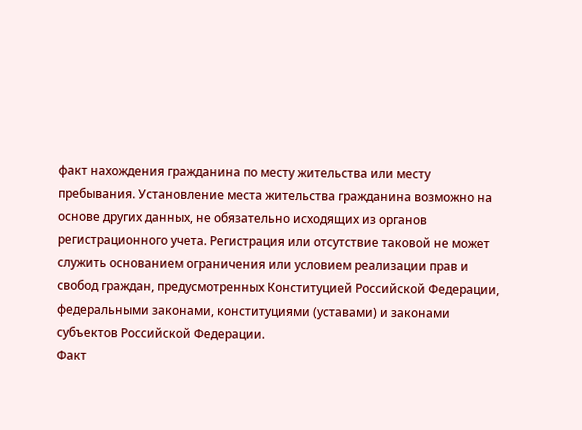факт нахождения гражданина по месту жительства или месту пребывания. Установление места жительства гражданина возможно на основе других данных, не обязательно исходящих из органов регистрационного учета. Регистрация или отсутствие таковой не может служить основанием ограничения или условием реализации прав и свобод граждан, предусмотренных Конституцией Российской Федерации, федеральными законами, конституциями (уставами) и законами субъектов Российской Федерации.
Факт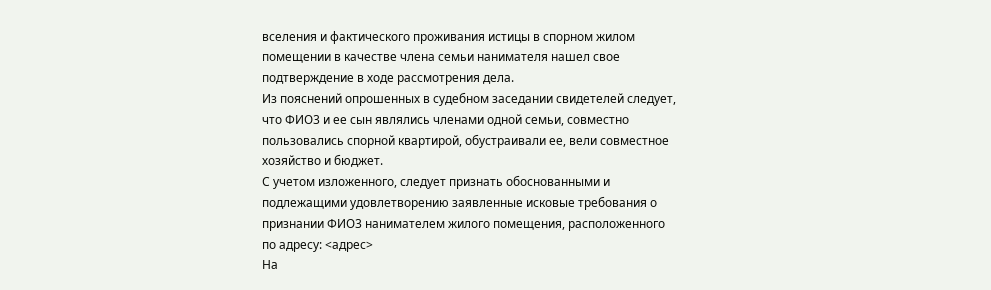вселения и фактического проживания истицы в спорном жилом помещении в качестве члена семьи нанимателя нашел свое подтверждение в ходе рассмотрения дела.
Из пояснений опрошенных в судебном заседании свидетелей следует, что ФИО3 и ее сын являлись членами одной семьи, совместно пользовались спорной квартирой, обустраивали ее, вели совместное хозяйство и бюджет.
С учетом изложенного, следует признать обоснованными и подлежащими удовлетворению заявленные исковые требования о признании ФИО3 нанимателем жилого помещения, расположенного по адресу: <адрес>
На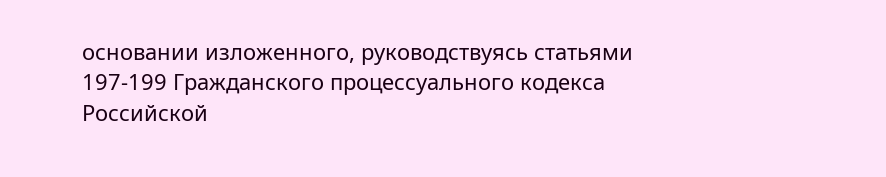основании изложенного, руководствуясь статьями 197-199 Гражданского процессуального кодекса Российской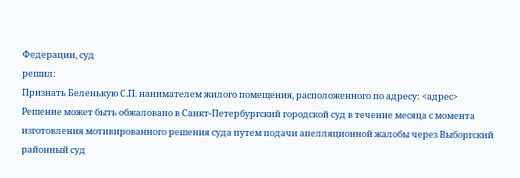Федерации, суд
решил:
Признать Беленькую С.П. нанимателем жилого помещения, расположенного по адресу: <адрес>
Решение может быть обжаловано в Санкт-Петербургский городской суд в течение месяца с момента изготовления мотивированного решения суда путем подачи апелляционной жалобы через Выборгский районный суд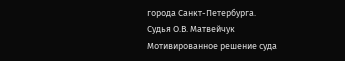города Санкт-Петербурга.
Судья О.В. Матвейчук
Мотивированное решение суда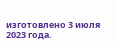изготовлено 3 июля 2023 года.